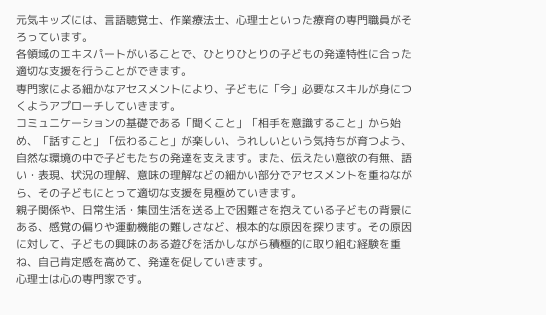元気キッズには、言語聴覚士、作業療法士、心理士といった療育の専門職員がそろっています。
各領域のエキスパートがいることで、ひとりひとりの子どもの発達特性に合った適切な支援を行うことができます。
専門家による細かなアセスメントにより、子どもに「今」必要なスキルが身につくようアプローチしていきます。
コミュニケーションの基礎である「聞くこと」「相手を意識すること」から始め、「話すこと」「伝わること」が楽しい、うれしいという気持ちが育つよう、自然な環境の中で子どもたちの発達を支えます。また、伝えたい意欲の有無、語い・表現、状況の理解、意味の理解などの細かい部分でアセスメントを重ねながら、その子どもにとって適切な支援を見極めていきます。
親子関係や、日常生活・集団生活を送る上で困難さを抱えている子どもの背景にある、感覚の偏りや運動機能の難しさなど、根本的な原因を探ります。その原因に対して、子どもの興味のある遊びを活かしながら積極的に取り組む経験を重ね、自己肯定感を高めて、発達を促していきます。
心理士は心の専門家です。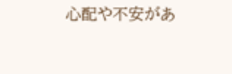心配や不安があ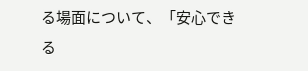る場面について、「安心できる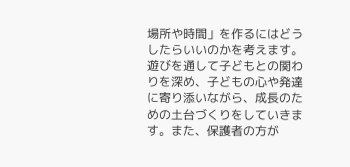場所や時間」を作るにはどうしたらいいのかを考えます。遊びを通して子どもとの関わりを深め、子どもの心や発達に寄り添いながら、成長のための土台づくりをしていきます。また、保護者の方が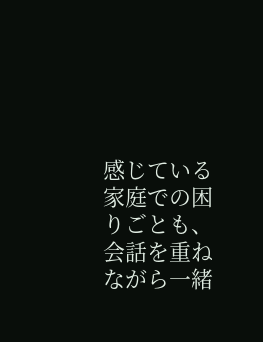感じている家庭での困りごとも、会話を重ねながら一緒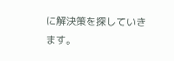に解決策を探していきます。